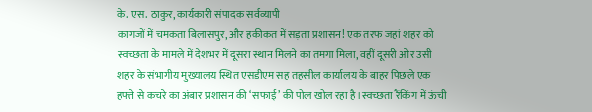के. एस. ठाकुर, कार्यकारी संपादक सर्वव्यापी
कागजों में चमकता बिलासपुर, और हकीकत में सड़ता प्रशासन! एक तरफ जहां शहर को स्वच्छता के मामले में देशभर में दूसरा स्थान मिलने का तमगा मिला, वहीं दूसरी ओर उसी शहर के संभागीय मुख्यालय स्थित एसडीएम सह तहसील कार्यालय के बाहर पिछले एक हफ्ते से कचरे का अंबार प्रशासन की ‘सफाई’ की पोल खोल रहा है।स्वच्छता रैंकिंग में ऊंची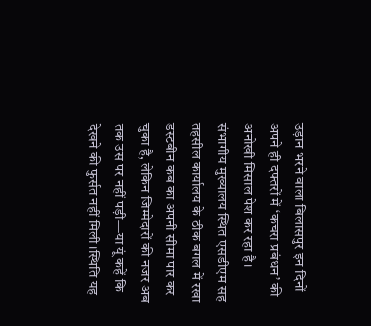उड़ान भरने वाला बिलासपुर इन दिनों अपने ही दफ्तरों में ‘कचरा प्रबंधन’ की अनोखी मिसाल पेश कर रहा है। संभागीय मुख्यालय स्थित एसडीएम सह तहसील कार्यालय के ठीक बगल में रखा डस्टबीन कब का अपनी सीमा पार कर चुका है, लेकिन जिम्मेदारों की नजर अब तक उस पर नहीं पड़ी—या यूं कहें कि देखने की फुर्सत नहीं मिली।स्थिति यह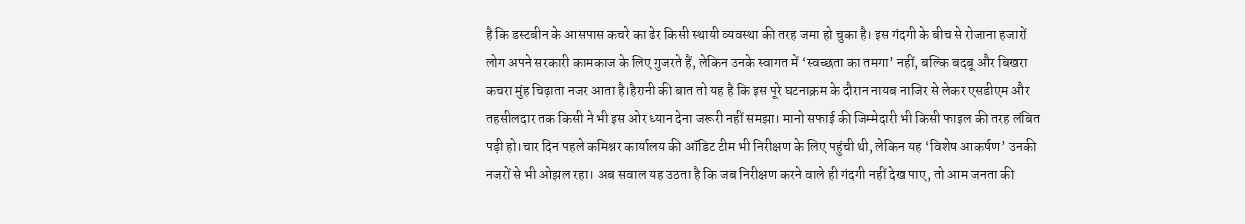है कि डस्टबीन के आसपास कचरे का ढेर किसी स्थायी व्यवस्था की तरह जमा हो चुका है। इस गंदगी के बीच से रोजाना हजारों लोग अपने सरकारी कामकाज के लिए गुजरते हैं, लेकिन उनके स्वागत में ‘स्वच्छता का तमगा’ नहीं, बल्कि बदबू और बिखरा कचरा मुंह चिढ़ाता नजर आता है।हैरानी की बात तो यह है कि इस पूरे घटनाक्रम के दौरान नायब नाजिर से लेकर एसडीएम और तहसीलदार तक किसी ने भी इस ओर ध्यान देना जरूरी नहीं समझा। मानो सफाई की जिम्मेदारी भी किसी फाइल की तरह लंबित पड़ी हो।चार दिन पहले कमिश्नर कार्यालय की ऑडिट टीम भी निरीक्षण के लिए पहुंची थी, लेकिन यह ‘विशेष आकर्षण’ उनकी नजरों से भी ओझल रहा। अब सवाल यह उठता है कि जब निरीक्षण करने वाले ही गंदगी नहीं देख पाए, तो आम जनता की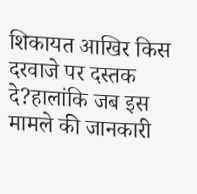शिकायत आखिर किस दरवाजे पर दस्तक दे?हालांकि जब इस मामले की जानकारी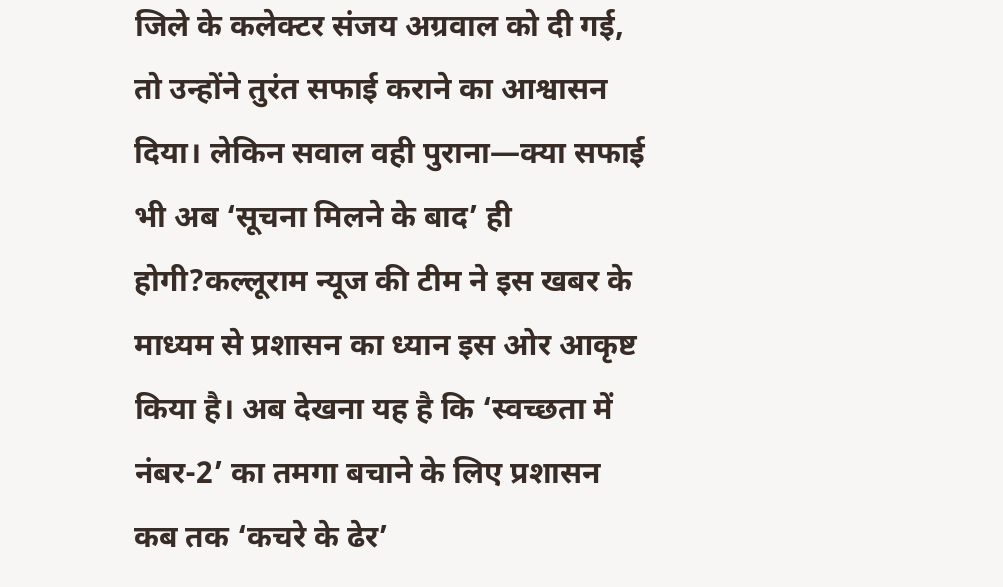जिले के कलेक्टर संजय अग्रवाल को दी गई, तो उन्होंने तुरंत सफाई कराने का आश्वासन दिया। लेकिन सवाल वही पुराना—क्या सफाई भी अब ‘सूचना मिलने के बाद’ ही होगी?कल्लूराम न्यूज की टीम ने इस खबर के माध्यम से प्रशासन का ध्यान इस ओर आकृष्ट किया है। अब देखना यह है कि ‘स्वच्छता में नंबर-2’ का तमगा बचाने के लिए प्रशासन कब तक ‘कचरे के ढेर’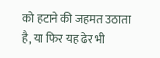को हटाने की जहमत उठाता है, या फिर यह ढेर भी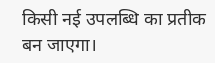किसी नई उपलब्धि का प्रतीक बन जाएगा।